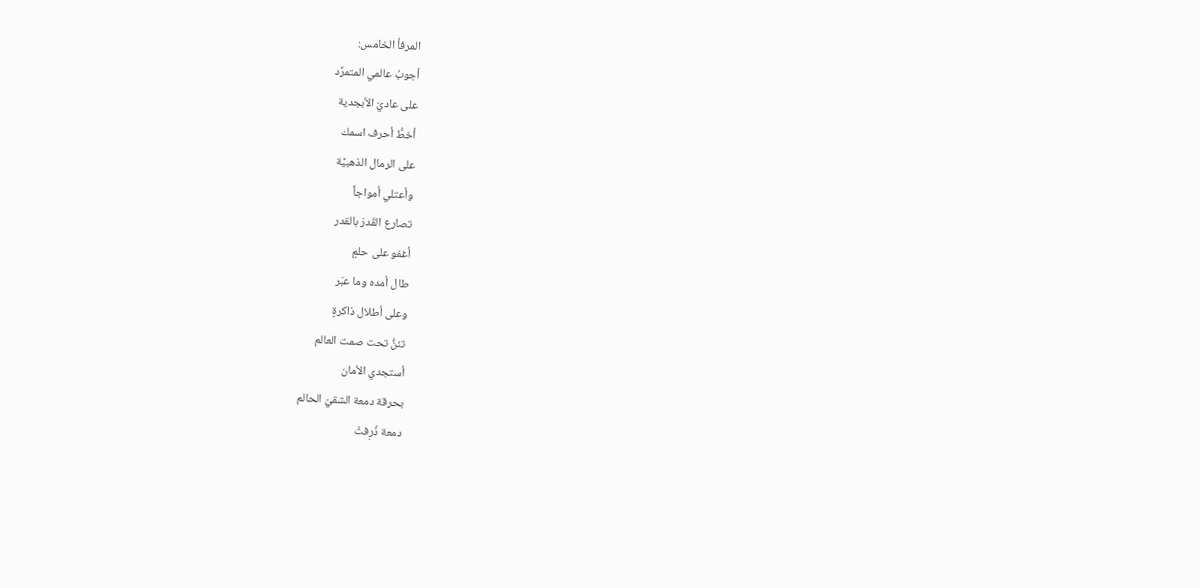المرفأ الخامس:
أجوبُ عالمي المتمرِّد
على عاديّ الأبجدية
أخطُّ أحرف اسمك
على الرمال الذهبيَّة
وأعتلي أمواجاً
تصارع القَدرَ بالقدر
أغفو على حلمٍ
طال أمده وما عبَر
وعلى أطلال ذاكرةٍ
تئنُّ تحت صمت العالم
أستجدي الأمان
بحرقة دمعة الشقيّ الحالم
دمعة ذُرِفتْ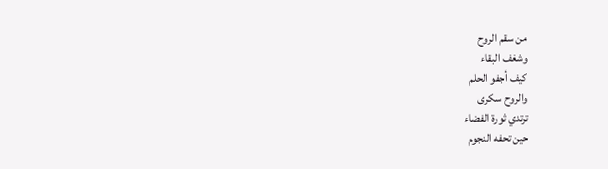من سقم الروح
وشغف البقاء
كيف أجفو الحلم
والروح سكرى
ترتدي ثورة الفضاء
حين تحفه النجوم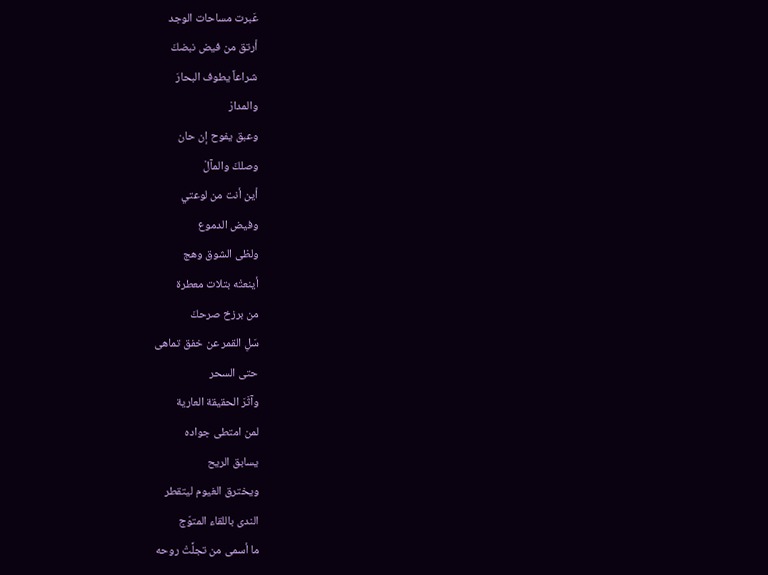عَبرت مساحات الوجد
أرتق من فيض نبضكَ
شراعاً يطوف البحارَ
والمدارْ
وعبق يفوح إن حان
وصلكَ والمآلْ
أين أنت من لوعتي
وفيض الدموع
ولظى الشوق وهج
أينعتْه بتلات معطرة
من برزخ صرحكَ
سَلِ القمر عن خفق تماهى
حتى السحر
وآثَرَ الحقيقة العارية
لمن امتطى جواده
يسابق الريح
ويخترق الغيوم ليتقطر
الندى باللقاء المتوّج
ما أسمى من تجلَّتْ روحه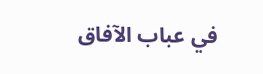في عباب الآفاق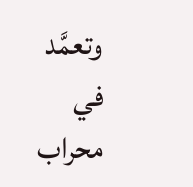وتعمَّد في محراب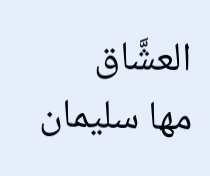العشَّاق
مها سليمان